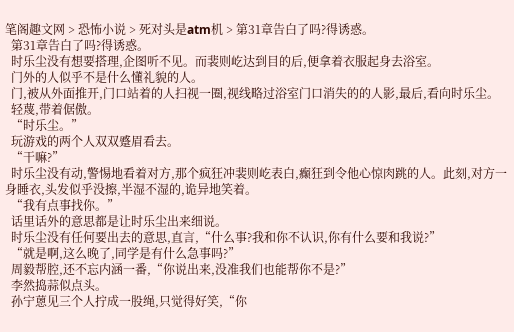笔阁趣文网 > 恐怖小说 > 死对头是atm机 > 第31章告白了吗?得诱惑。
  第31章告白了吗?得诱惑。
  时乐尘没有想要搭理,企图听不见。而裴则屹达到目的后,便拿着衣服起身去浴室。
  门外的人似乎不是什么懂礼貌的人。
  门,被从外面推开,门口站着的人扫视一圈,视线略过浴室门口消失的的人影,最后,看向时乐尘。
  轻蔑,带着倨傲。
  “时乐尘。”
  玩游戏的两个人双双蹙眉看去。
  “干嘛?”
  时乐尘没有动,警惕地看着对方,那个疯狂冲裴则屹表白,癫狂到令他心惊肉跳的人。此刻,对方一身睡衣,头发似乎没擦,半湿不湿的,诡异地笑着。
  “我有点事找你。”
  话里话外的意思都是让时乐尘出来细说。
  时乐尘没有任何要出去的意思,直言,“什么事?我和你不认识,你有什么要和我说?”
  “就是啊,这么晚了,同学是有什么急事吗?”
  周毅帮腔,还不忘内涵一番,“你说出来,没准我们也能帮你不是?”
  李然捣蒜似点头。
  孙宁蒽见三个人拧成一股绳,只觉得好笑,“你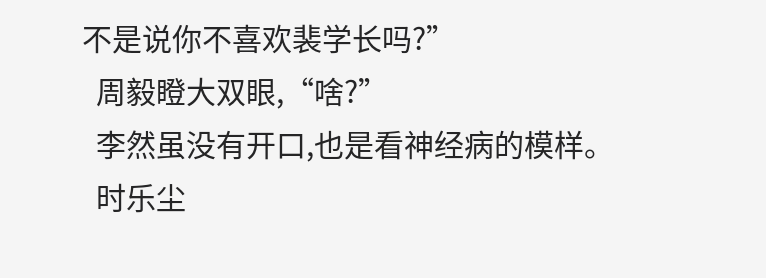不是说你不喜欢裴学长吗?”
  周毅瞪大双眼,“啥?”
  李然虽没有开口,也是看神经病的模样。
  时乐尘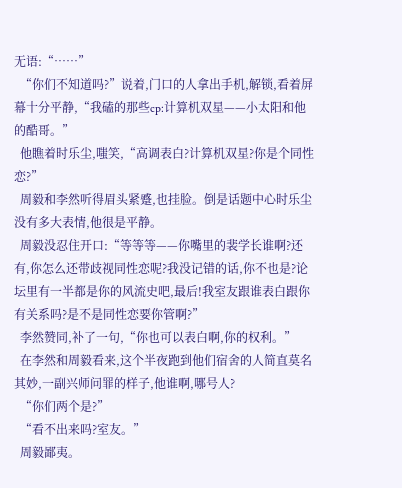无语:“……”
  “你们不知道吗?”说着,门口的人拿出手机,解锁,看着屏幕十分平静,“我磕的那些cp:计算机双星——小太阳和他的酷哥。”
  他瞧着时乐尘,嗤笑,“高调表白?计算机双星?你是个同性恋?”
  周毅和李然听得眉头紧蹙,也挂脸。倒是话题中心时乐尘没有多大表情,他很是平静。
  周毅没忍住开口:“等等等——你嘴里的裴学长谁啊?还有,你怎么还带歧视同性恋呢?我没记错的话,你不也是?论坛里有一半都是你的风流史吧,最后!我室友跟谁表白跟你有关系吗?是不是同性恋要你管啊?”
  李然赞同,补了一句,“你也可以表白啊,你的权利。”
  在李然和周毅看来,这个半夜跑到他们宿舍的人简直莫名其妙,一副兴师问罪的样子,他谁啊,哪号人?
  “你们两个是?”
  “看不出来吗?室友。”
  周毅鄙夷。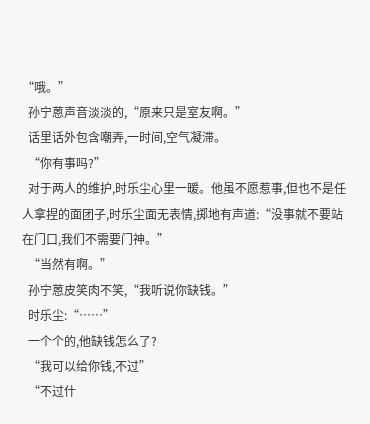“哦。”
  孙宁蒽声音淡淡的,“原来只是室友啊。”
  话里话外包含嘲弄,一时间,空气凝滞。
  “你有事吗?”
  对于两人的维护,时乐尘心里一暖。他虽不愿惹事,但也不是任人拿捏的面团子,时乐尘面无表情,掷地有声道:“没事就不要站在门口,我们不需要门神。”
  “当然有啊。”
  孙宁蒽皮笑肉不笑,“我听说你缺钱。”
  时乐尘:“……”
  一个个的,他缺钱怎么了?
  “我可以给你钱,不过”
  “不过什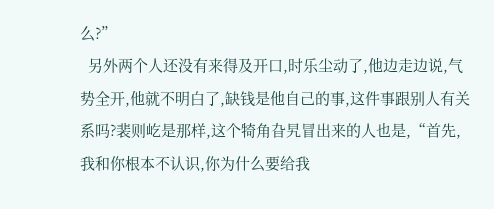么?”
  另外两个人还没有来得及开口,时乐尘动了,他边走边说,气势全开,他就不明白了,缺钱是他自己的事,这件事跟别人有关系吗?裴则屹是那样,这个犄角旮旯冒出来的人也是,“首先,我和你根本不认识,你为什么要给我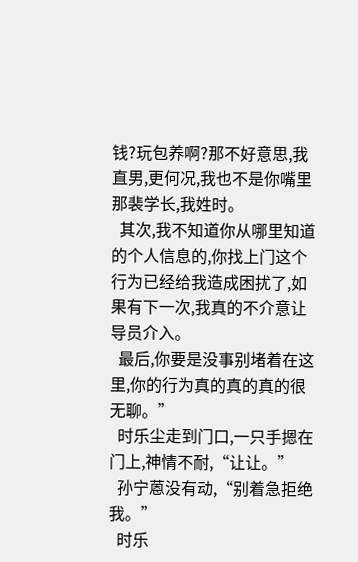钱?玩包养啊?那不好意思,我直男,更何况,我也不是你嘴里那裴学长,我姓时。
  其次,我不知道你从哪里知道的个人信息的,你找上门这个行为已经给我造成困扰了,如果有下一次,我真的不介意让导员介入。
  最后,你要是没事别堵着在这里,你的行为真的真的真的很无聊。”
  时乐尘走到门口,一只手摁在门上,神情不耐,“让让。”
  孙宁蒽没有动,“别着急拒绝我。”
  时乐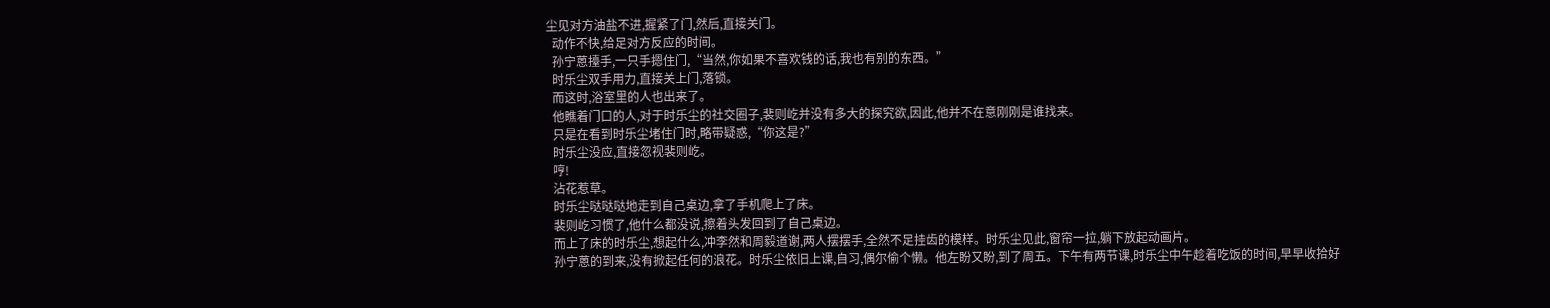尘见对方油盐不进,握紧了门,然后,直接关门。
  动作不快,给足对方反应的时间。
  孙宁蒽擡手,一只手摁住门,“当然,你如果不喜欢钱的话,我也有别的东西。”
  时乐尘双手用力,直接关上门,落锁。
  而这时,浴室里的人也出来了。
  他瞧着门口的人,对于时乐尘的社交圈子,裴则屹并没有多大的探究欲,因此,他并不在意刚刚是谁找来。
  只是在看到时乐尘堵住门时,略带疑惑,“你这是?”
  时乐尘没应,直接忽视裴则屹。
  哼!
  沾花惹草。
  时乐尘哒哒哒地走到自己桌边,拿了手机爬上了床。
  裴则屹习惯了,他什么都没说,擦着头发回到了自己桌边。
  而上了床的时乐尘,想起什么,冲李然和周毅道谢,两人摆摆手,全然不足挂齿的模样。时乐尘见此,窗帘一拉,躺下放起动画片。
  孙宁蒽的到来,没有掀起任何的浪花。时乐尘依旧上课,自习,偶尔偷个懒。他左盼又盼,到了周五。下午有两节课,时乐尘中午趁着吃饭的时间,早早收拾好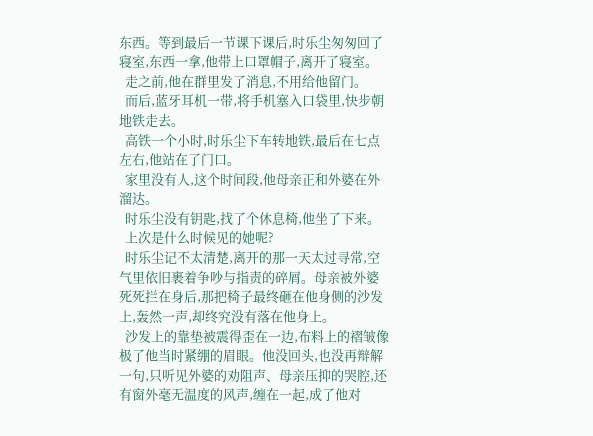东西。等到最后一节课下课后,时乐尘匆匆回了寝室,东西一拿,他带上口罩帽子,离开了寝室。
  走之前,他在群里发了消息,不用给他留门。
  而后,蓝牙耳机一带,将手机塞入口袋里,快步朝地铁走去。
  高铁一个小时,时乐尘下车转地铁,最后在七点左右,他站在了门口。
  家里没有人,这个时间段,他母亲正和外婆在外溜达。
  时乐尘没有钥匙,找了个休息椅,他坐了下来。
  上次是什么时候见的她呢?
  时乐尘记不太清楚,离开的那一天太过寻常,空气里依旧裹着争吵与指责的碎屑。母亲被外婆死死拦在身后,那把椅子最终砸在他身侧的沙发上,轰然一声,却终究没有落在他身上。
  沙发上的靠垫被震得歪在一边,布料上的褶皱像极了他当时紧绷的眉眼。他没回头,也没再辩解一句,只听见外婆的劝阻声、母亲压抑的哭腔,还有窗外毫无温度的风声,缠在一起,成了他对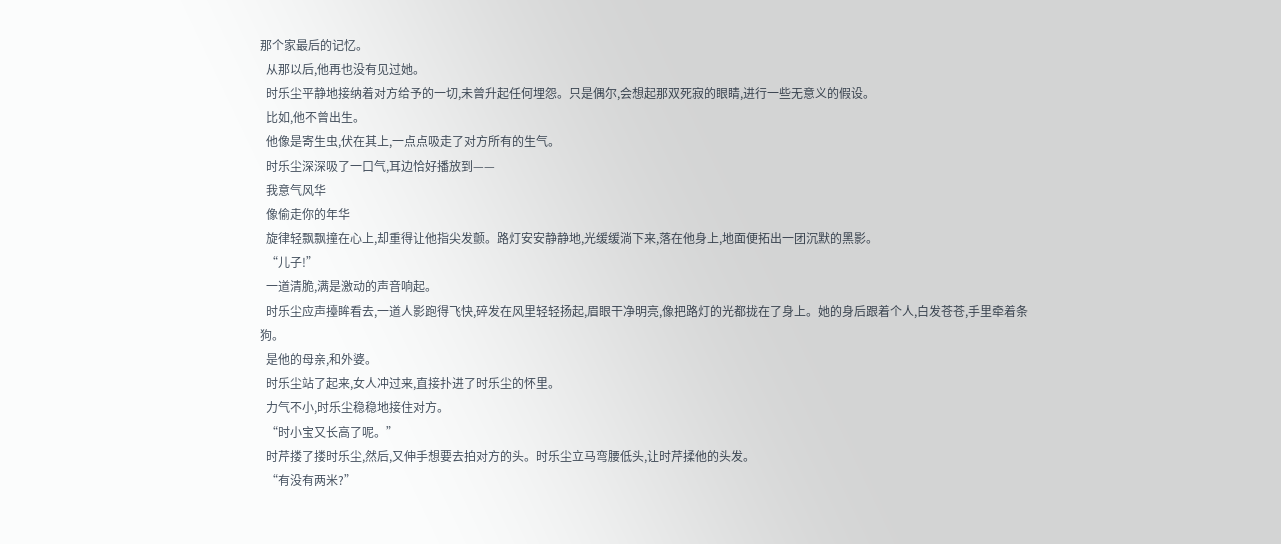那个家最后的记忆。
  从那以后,他再也没有见过她。
  时乐尘平静地接纳着对方给予的一切,未曾升起任何埋怨。只是偶尔,会想起那双死寂的眼睛,进行一些无意义的假设。
  比如,他不曾出生。
  他像是寄生虫,伏在其上,一点点吸走了对方所有的生气。
  时乐尘深深吸了一口气,耳边恰好播放到——
  我意气风华
  像偷走你的年华
  旋律轻飘飘撞在心上,却重得让他指尖发颤。路灯安安静静地,光缓缓淌下来,落在他身上,地面便拓出一团沉默的黑影。
  “儿子!”
  一道清脆,满是激动的声音响起。
  时乐尘应声擡眸看去,一道人影跑得飞快,碎发在风里轻轻扬起,眉眼干净明亮,像把路灯的光都拢在了身上。她的身后跟着个人,白发苍苍,手里牵着条狗。
  是他的母亲,和外婆。
  时乐尘站了起来,女人冲过来,直接扑进了时乐尘的怀里。
  力气不小,时乐尘稳稳地接住对方。
  “时小宝又长高了呢。”
  时芹搂了搂时乐尘,然后,又伸手想要去拍对方的头。时乐尘立马弯腰低头,让时芹揉他的头发。
  “有没有两米?”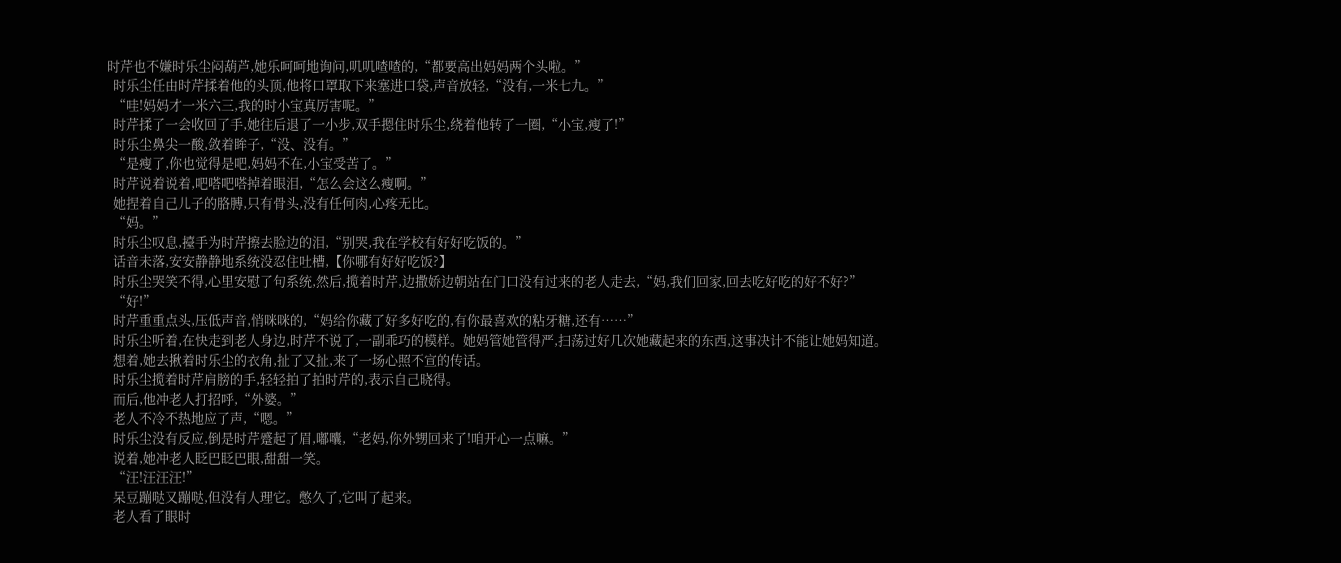时芹也不嫌时乐尘闷葫芦,她乐呵呵地询问,叽叽喳喳的,“都要高出妈妈两个头啦。”
  时乐尘任由时芹揉着他的头顶,他将口罩取下来塞进口袋,声音放轻,“没有,一米七九。”
  “哇!妈妈才一米六三,我的时小宝真厉害呢。”
  时芹揉了一会收回了手,她往后退了一小步,双手摁住时乐尘,绕着他转了一圈,“小宝,瘦了!”
  时乐尘鼻尖一酸,敛着眸子,“没、没有。”
  “是瘦了,你也觉得是吧,妈妈不在,小宝受苦了。”
  时芹说着说着,吧嗒吧嗒掉着眼泪,“怎么会这么瘦啊。”
  她捏着自己儿子的胳膊,只有骨头,没有任何肉,心疼无比。
  “妈。”
  时乐尘叹息,擡手为时芹擦去脸边的泪,“别哭,我在学校有好好吃饭的。”
  话音未落,安安静静地系统没忍住吐槽,【你哪有好好吃饭?】
  时乐尘哭笑不得,心里安慰了句系统,然后,揽着时芹,边撒娇边朝站在门口没有过来的老人走去,“妈,我们回家,回去吃好吃的好不好?”
  “好!”
  时芹重重点头,压低声音,悄咪咪的,“妈给你藏了好多好吃的,有你最喜欢的粘牙糖,还有……”
  时乐尘听着,在快走到老人身边,时芹不说了,一副乖巧的模样。她妈管她管得严,扫荡过好几次她藏起来的东西,这事决计不能让她妈知道。
  想着,她去揪着时乐尘的衣角,扯了又扯,来了一场心照不宣的传话。
  时乐尘揽着时芹肩膀的手,轻轻拍了拍时芹的,表示自己晓得。
  而后,他冲老人打招呼,“外婆。”
  老人不冷不热地应了声,“嗯。”
  时乐尘没有反应,倒是时芹蹙起了眉,嘟囔,“老妈,你外甥回来了!咱开心一点嘛。”
  说着,她冲老人眨巴眨巴眼,甜甜一笑。
  “汪!汪汪汪!”
  呆豆蹦哒又蹦哒,但没有人理它。憋久了,它叫了起来。
  老人看了眼时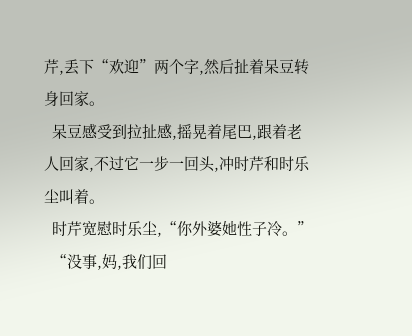芹,丢下“欢迎”两个字,然后扯着呆豆转身回家。
  呆豆感受到拉扯感,摇晃着尾巴,跟着老人回家,不过它一步一回头,冲时芹和时乐尘叫着。
  时芹宽慰时乐尘,“你外婆她性子冷。”
  “没事,妈,我们回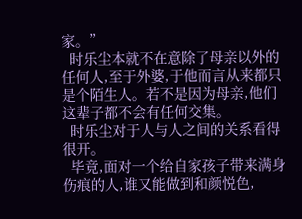家。”
  时乐尘本就不在意除了母亲以外的任何人,至于外婆,于他而言从来都只是个陌生人。若不是因为母亲,他们这辈子都不会有任何交集。
  时乐尘对于人与人之间的关系看得很开。
  毕竟,面对一个给自家孩子带来满身伤痕的人,谁又能做到和颜悦色,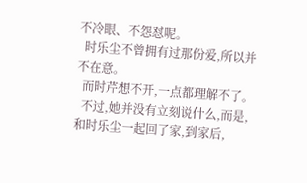不冷眼、不怨怼呢。
  时乐尘不曾拥有过那份爱,所以并不在意。
  而时芹想不开,一点都理解不了。
  不过,她并没有立刻说什么,而是,和时乐尘一起回了家,到家后,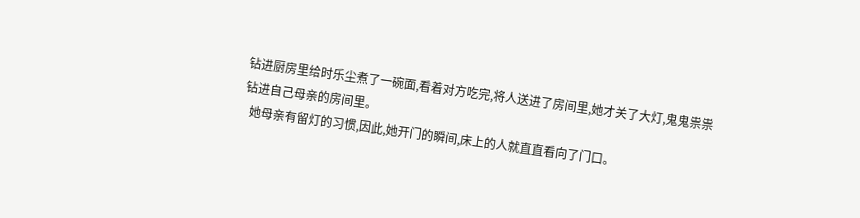钻进厨房里给时乐尘煮了一碗面,看着对方吃完,将人送进了房间里,她才关了大灯,鬼鬼祟祟钻进自己母亲的房间里。
  她母亲有留灯的习惯,因此,她开门的瞬间,床上的人就直直看向了门口。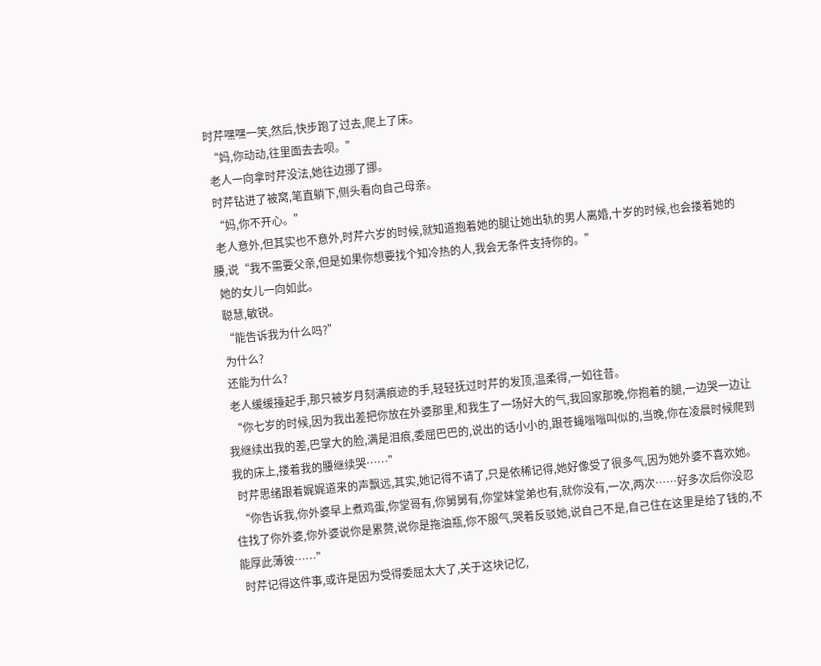时芹嘿嘿一笑,然后,快步跑了过去,爬上了床。
  “妈,你动动,往里面去去呗。”
  老人一向拿时芹没法,她往边挪了挪。
  时芹钻进了被窝,笔直躺下,侧头看向自己母亲。
  “妈,你不开心。”
  老人意外,但其实也不意外,时芹六岁的时候,就知道抱着她的腿让她出轨的男人离婚,十岁的时候,也会搂着她的腰,说“我不需要父亲,但是如果你想要找个知冷热的人,我会无条件支持你的。”
  她的女儿一向如此。
  聪慧,敏锐。
  “能告诉我为什么吗?”
  为什么?
  还能为什么?
  老人缓缓擡起手,那只被岁月刻满痕迹的手,轻轻抚过时芹的发顶,温柔得,一如往昔。
  “你七岁的时候,因为我出差把你放在外婆那里,和我生了一场好大的气,我回家那晚,你抱着的腿,一边哭一边让我继续出我的差,巴掌大的脸,满是泪痕,委屈巴巴的,说出的话小小的,跟苍蝇嗡嗡叫似的,当晚,你在凌晨时候爬到我的床上,搂着我的腰继续哭……”
  时芹思绪跟着娓娓道来的声飘远,其实,她记得不请了,只是依稀记得,她好像受了很多气,因为她外婆不喜欢她。
  “你告诉我,你外婆早上煮鸡蛋,你堂哥有,你舅舅有,你堂妹堂弟也有,就你没有,一次,两次……好多次后你没忍住找了你外婆,你外婆说你是累赘,说你是拖油瓶,你不服气,哭着反驳她,说自己不是,自己住在这里是给了钱的,不能厚此薄彼……”
  时芹记得这件事,或许是因为受得委屈太大了,关于这块记忆,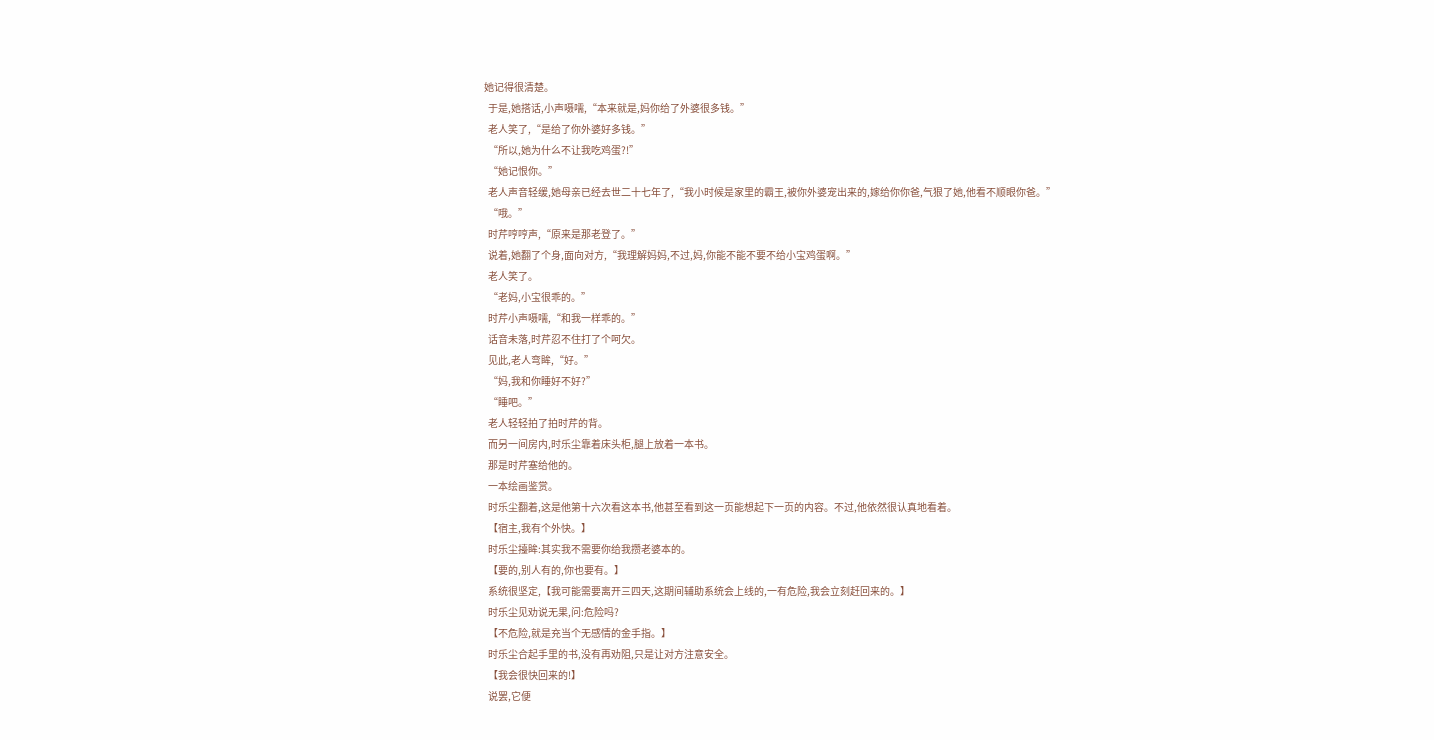她记得很清楚。
  于是,她搭话,小声嗫嚅,“本来就是,妈你给了外婆很多钱。”
  老人笑了,“是给了你外婆好多钱。”
  “所以,她为什么不让我吃鸡蛋?!”
  “她记恨你。”
  老人声音轻缓,她母亲已经去世二十七年了,“我小时候是家里的霸王,被你外婆宠出来的,嫁给你你爸,气狠了她,他看不顺眼你爸。”
  “哦。”
  时芹哼哼声,“原来是那老登了。”
  说着,她翻了个身,面向对方,“我理解妈妈,不过,妈,你能不能不要不给小宝鸡蛋啊。”
  老人笑了。
  “老妈,小宝很乖的。”
  时芹小声嗫嚅,“和我一样乖的。”
  话音未落,时芹忍不住打了个呵欠。
  见此,老人弯眸,“好。”
  “妈,我和你睡好不好?”
  “睡吧。”
  老人轻轻拍了拍时芹的背。
  而另一间房内,时乐尘靠着床头柜,腿上放着一本书。
  那是时芹塞给他的。
  一本绘画鉴赏。
  时乐尘翻着,这是他第十六次看这本书,他甚至看到这一页能想起下一页的内容。不过,他依然很认真地看着。
  【宿主,我有个外快。】
  时乐尘擡眸:其实我不需要你给我攒老婆本的。
  【要的,别人有的,你也要有。】
  系统很坚定,【我可能需要离开三四天,这期间辅助系统会上线的,一有危险,我会立刻赶回来的。】
  时乐尘见劝说无果,问:危险吗?
  【不危险,就是充当个无感情的金手指。】
  时乐尘合起手里的书,没有再劝阻,只是让对方注意安全。
  【我会很快回来的!】
  说罢,它便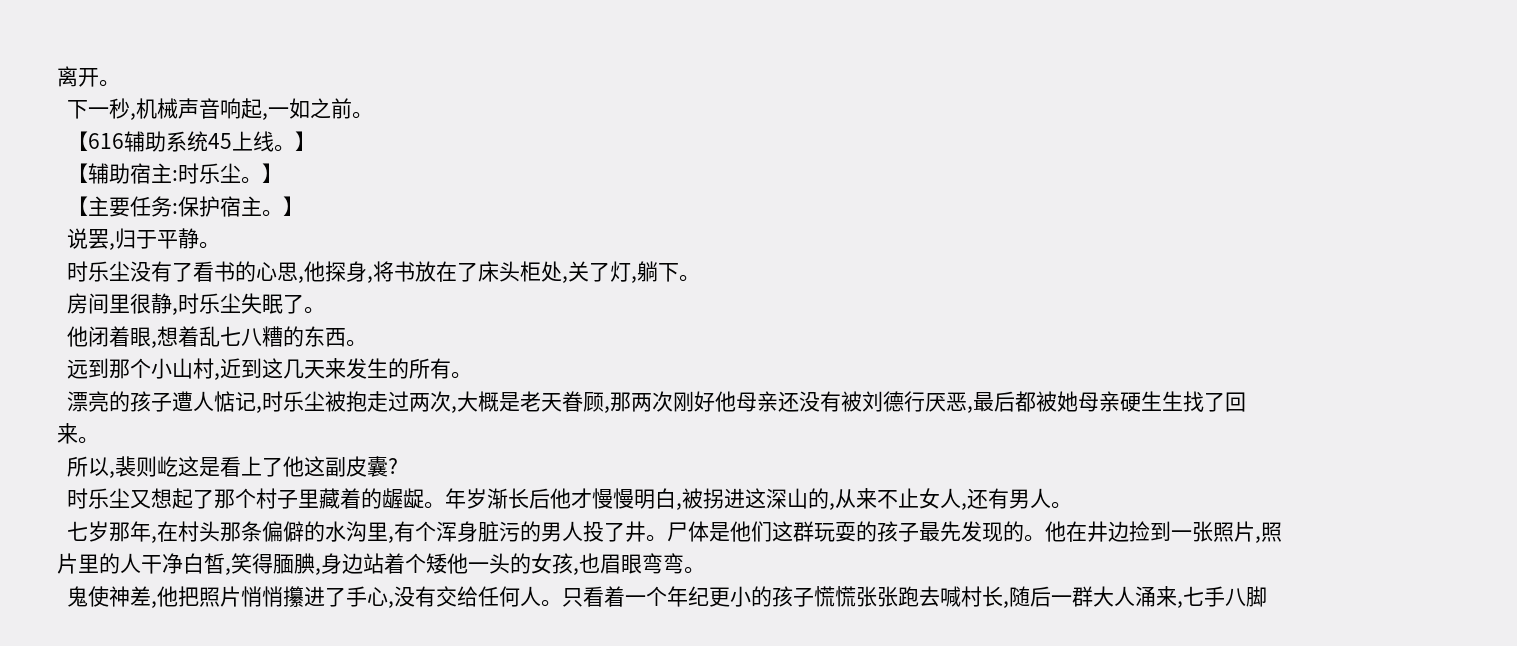离开。
  下一秒,机械声音响起,一如之前。
  【616辅助系统45上线。】
  【辅助宿主:时乐尘。】
  【主要任务:保护宿主。】
  说罢,归于平静。
  时乐尘没有了看书的心思,他探身,将书放在了床头柜处,关了灯,躺下。
  房间里很静,时乐尘失眠了。
  他闭着眼,想着乱七八糟的东西。
  远到那个小山村,近到这几天来发生的所有。
  漂亮的孩子遭人惦记,时乐尘被抱走过两次,大概是老天眷顾,那两次刚好他母亲还没有被刘德行厌恶,最后都被她母亲硬生生找了回来。
  所以,裴则屹这是看上了他这副皮囊?
  时乐尘又想起了那个村子里藏着的龌龊。年岁渐长后他才慢慢明白,被拐进这深山的,从来不止女人,还有男人。
  七岁那年,在村头那条偏僻的水沟里,有个浑身脏污的男人投了井。尸体是他们这群玩耍的孩子最先发现的。他在井边捡到一张照片,照片里的人干净白皙,笑得腼腆,身边站着个矮他一头的女孩,也眉眼弯弯。
  鬼使神差,他把照片悄悄攥进了手心,没有交给任何人。只看着一个年纪更小的孩子慌慌张张跑去喊村长,随后一群大人涌来,七手八脚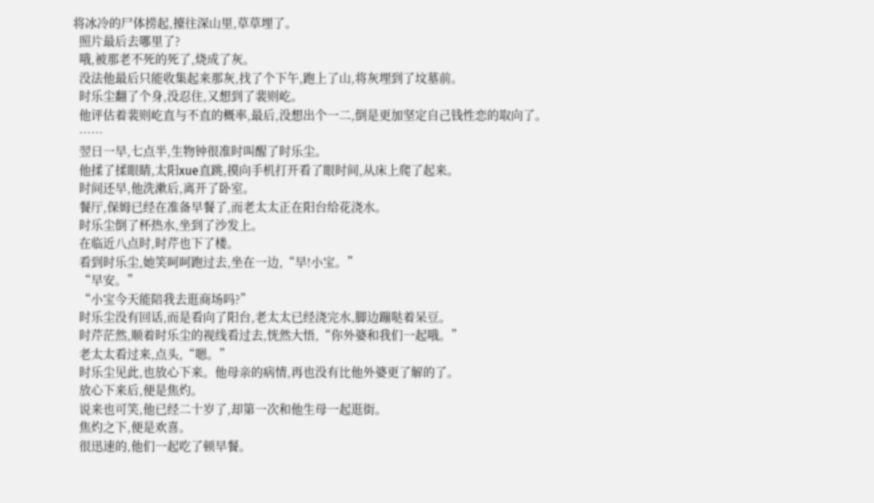将冰冷的尸体捞起,擡往深山里,草草埋了。
  照片最后去哪里了?
  哦,被那老不死的死了,烧成了灰。
  没法他最后只能收集起来那灰,找了个下午,跑上了山,将灰埋到了坟墓前。
  时乐尘翻了个身,没忍住,又想到了裴则屹。
  他评估着裴则屹直与不直的概率,最后,没想出个一二,倒是更加坚定自己钱性恋的取向了。
  ……
  翌日一早,七点半,生物钟很准时叫醒了时乐尘。
  他揉了揉眼睛,太阳xue直跳,摸向手机打开看了眼时间,从床上爬了起来。
  时间还早,他洗漱后,离开了卧室。
  餐厅,保姆已经在准备早餐了,而老太太正在阳台给花浇水。
  时乐尘倒了杯热水,坐到了沙发上。
  在临近八点时,时芹也下了楼。
  看到时乐尘,她笑呵呵跑过去,坐在一边,“早!小宝。”
  “早安。”
  “小宝今天能陪我去逛商场吗?”
  时乐尘没有回话,而是看向了阳台,老太太已经浇完水,脚边蹦哒着呆豆。
  时芹茫然,顺着时乐尘的视线看过去,恍然大悟,“你外婆和我们一起哦。”
  老太太看过来,点头,“嗯。”
  时乐尘见此,也放心下来。他母亲的病情,再也没有比他外婆更了解的了。
  放心下来后,便是焦灼。
  说来也可笑,他已经二十岁了,却第一次和他生母一起逛街。
  焦灼之下,便是欢喜。
  很迅速的,他们一起吃了顿早餐。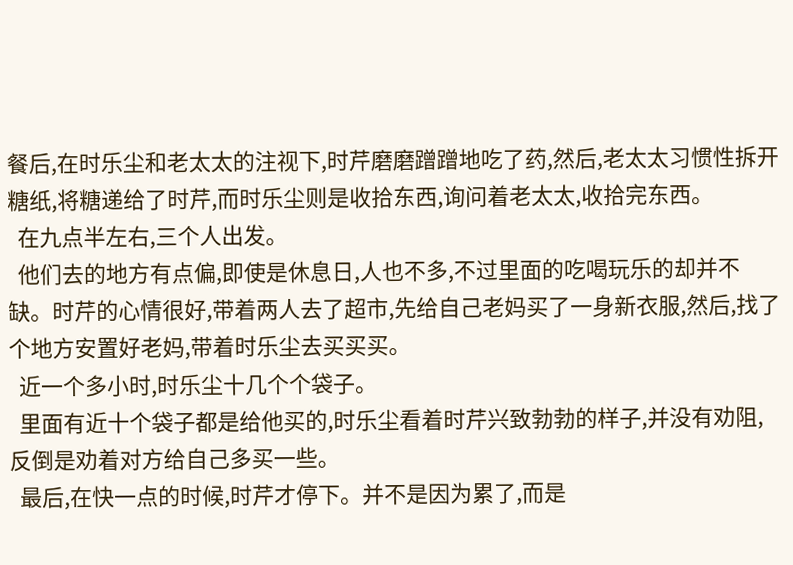餐后,在时乐尘和老太太的注视下,时芹磨磨蹭蹭地吃了药,然后,老太太习惯性拆开糖纸,将糖递给了时芹,而时乐尘则是收拾东西,询问着老太太,收拾完东西。
  在九点半左右,三个人出发。
  他们去的地方有点偏,即使是休息日,人也不多,不过里面的吃喝玩乐的却并不缺。时芹的心情很好,带着两人去了超市,先给自己老妈买了一身新衣服,然后,找了个地方安置好老妈,带着时乐尘去买买买。
  近一个多小时,时乐尘十几个个袋子。
  里面有近十个袋子都是给他买的,时乐尘看着时芹兴致勃勃的样子,并没有劝阻,反倒是劝着对方给自己多买一些。
  最后,在快一点的时候,时芹才停下。并不是因为累了,而是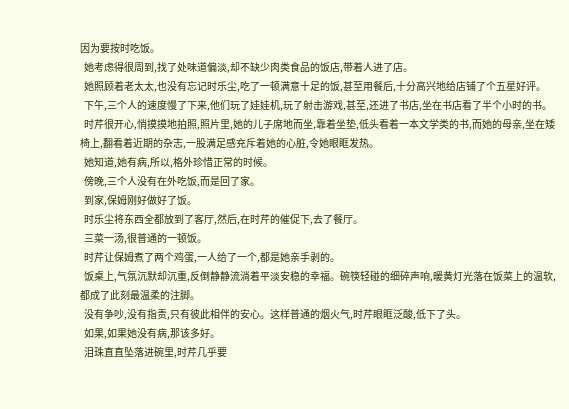因为要按时吃饭。
  她考虑得很周到,找了处味道偏淡,却不缺少肉类食品的饭店,带着人进了店。
  她照顾着老太太,也没有忘记时乐尘,吃了一顿满意十足的饭,甚至用餐后,十分高兴地给店铺了个五星好评。
  下午,三个人的速度慢了下来,他们玩了娃娃机,玩了射击游戏,甚至,还进了书店,坐在书店看了半个小时的书。
  时芹很开心,悄摸摸地拍照,照片里,她的儿子席地而坐,靠着坐垫,低头看着一本文学类的书,而她的母亲,坐在矮椅上,翻看着近期的杂志,一股满足感充斥着她的心脏,令她眼眶发热。
  她知道,她有病,所以,格外珍惜正常的时候。
  傍晚,三个人没有在外吃饭,而是回了家。
  到家,保姆刚好做好了饭。
  时乐尘将东西全都放到了客厅,然后,在时芹的催促下,去了餐厅。
  三菜一汤,很普通的一顿饭。
  时芹让保姆煮了两个鸡蛋,一人给了一个,都是她亲手剥的。
  饭桌上,气氛沉默却沉重,反倒静静流淌着平淡安稳的幸福。碗筷轻碰的细碎声响,暖黄灯光落在饭菜上的温软,都成了此刻最温柔的注脚。
  没有争吵,没有指责,只有彼此相伴的安心。这样普通的烟火气,时芹眼眶泛酸,低下了头。
  如果,如果她没有病,那该多好。
  泪珠直直坠落进碗里,时芹几乎要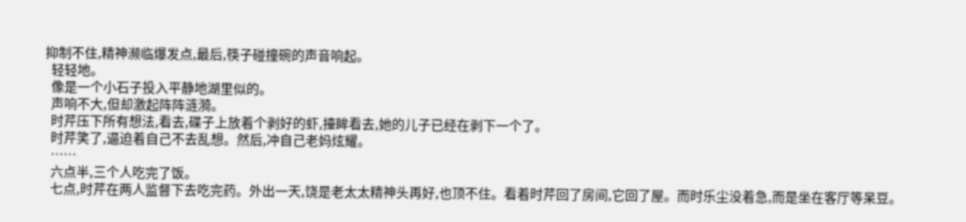抑制不住,精神濒临爆发点,最后,筷子碰撞碗的声音响起。
  轻轻地。
  像是一个小石子投入平静地湖里似的。
  声响不大,但却激起阵阵涟漪。
  时芹压下所有想法,看去,碟子上放着个剥好的虾,擡眸看去,她的儿子已经在剥下一个了。
  时芹笑了,逼迫着自己不去乱想。然后,冲自己老妈炫耀。
  ……
  六点半,三个人吃完了饭。
  七点,时芹在两人监督下去吃完药。外出一天,饶是老太太精神头再好,也顶不住。看着时芹回了房间,它回了屋。而时乐尘没着急,而是坐在客厅等呆豆。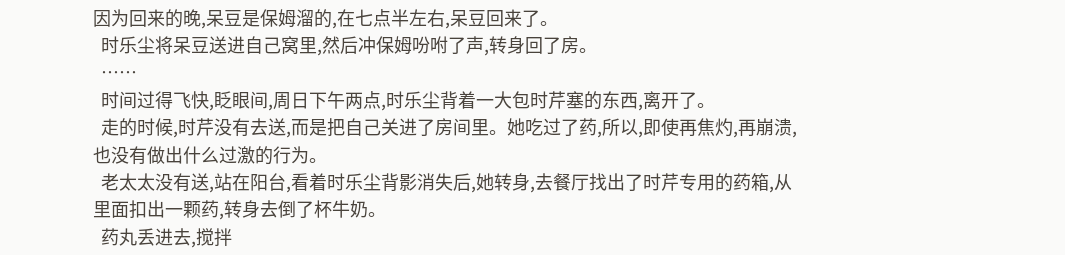因为回来的晚,呆豆是保姆溜的,在七点半左右,呆豆回来了。
  时乐尘将呆豆送进自己窝里,然后冲保姆吩咐了声,转身回了房。
  ……
  时间过得飞快,眨眼间,周日下午两点,时乐尘背着一大包时芹塞的东西,离开了。
  走的时候,时芹没有去送,而是把自己关进了房间里。她吃过了药,所以,即使再焦灼,再崩溃,也没有做出什么过激的行为。
  老太太没有送,站在阳台,看着时乐尘背影消失后,她转身,去餐厅找出了时芹专用的药箱,从里面扣出一颗药,转身去倒了杯牛奶。
  药丸丢进去,搅拌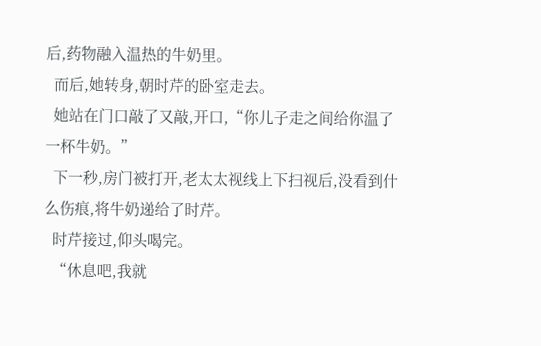后,药物融入温热的牛奶里。
  而后,她转身,朝时芹的卧室走去。
  她站在门口敲了又敲,开口,“你儿子走之间给你温了一杯牛奶。”
  下一秒,房门被打开,老太太视线上下扫视后,没看到什么伤痕,将牛奶递给了时芹。
  时芹接过,仰头喝完。
  “休息吧,我就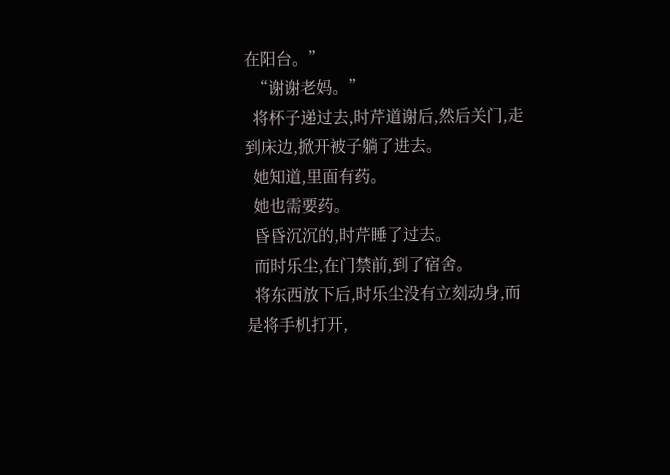在阳台。”
  “谢谢老妈。”
  将杯子递过去,时芹道谢后,然后关门,走到床边,掀开被子躺了进去。
  她知道,里面有药。
  她也需要药。
  昏昏沉沉的,时芹睡了过去。
  而时乐尘,在门禁前,到了宿舍。
  将东西放下后,时乐尘没有立刻动身,而是将手机打开,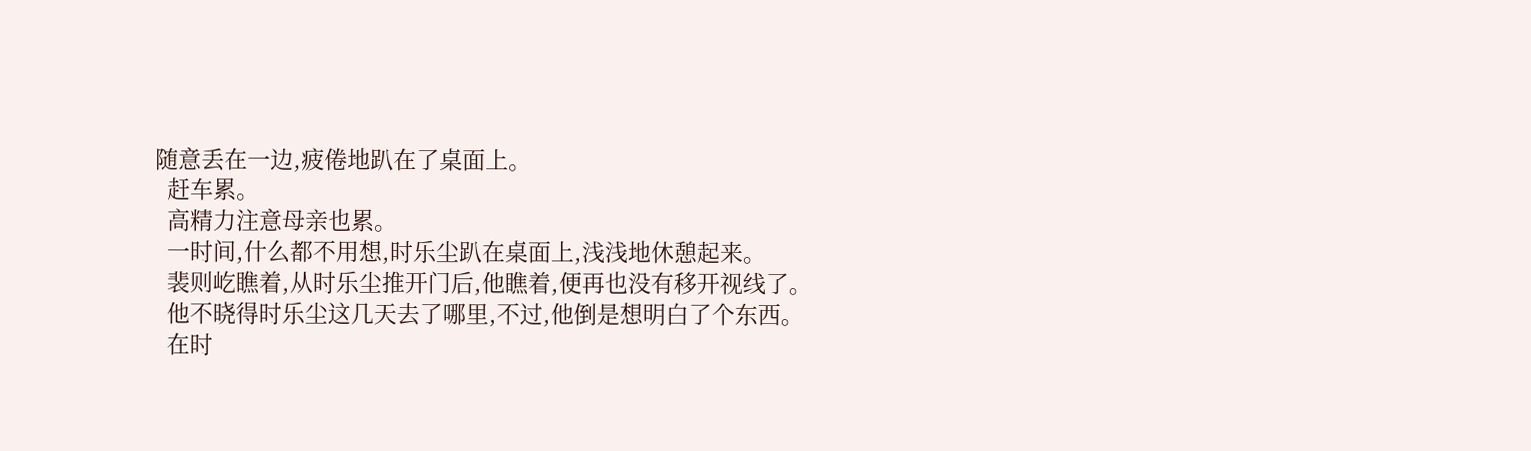随意丢在一边,疲倦地趴在了桌面上。
  赶车累。
  高精力注意母亲也累。
  一时间,什么都不用想,时乐尘趴在桌面上,浅浅地休憩起来。
  裴则屹瞧着,从时乐尘推开门后,他瞧着,便再也没有移开视线了。
  他不晓得时乐尘这几天去了哪里,不过,他倒是想明白了个东西。
  在时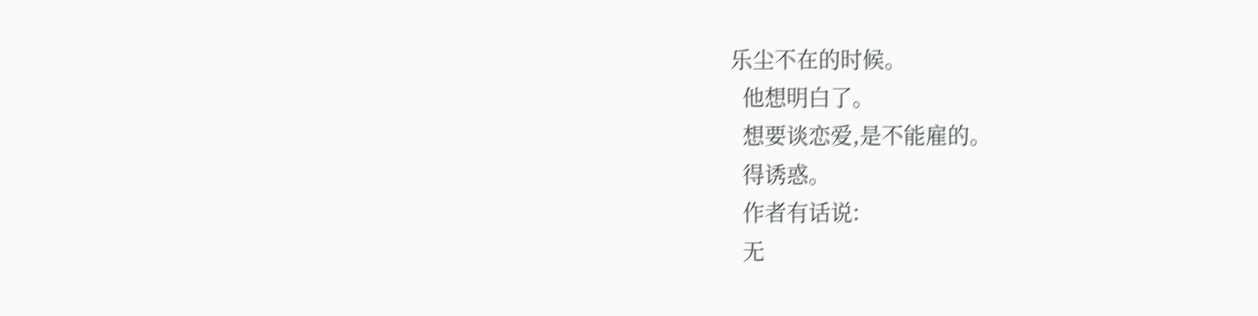乐尘不在的时候。
  他想明白了。
  想要谈恋爱,是不能雇的。
  得诱惑。
  作者有话说:
  无